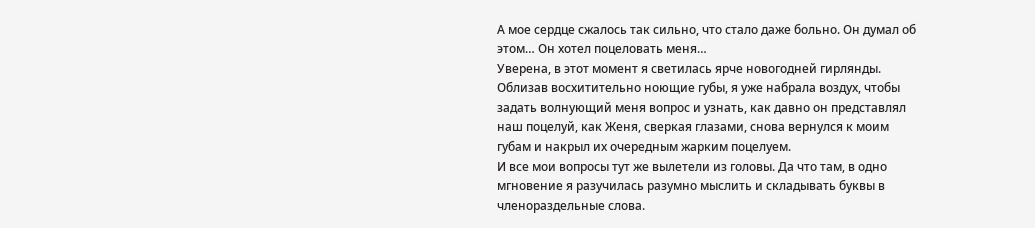А мое сердце сжалось так сильно, что стало даже больно. Он думал об этом… Он хотел поцеловать меня…
Уверена, в этот момент я светилась ярче новогодней гирлянды. Облизав восхитительно ноющие губы, я уже набрала воздух, чтобы задать волнующий меня вопрос и узнать, как давно он представлял наш поцелуй, как Женя, сверкая глазами, снова вернулся к моим губам и накрыл их очередным жарким поцелуем.
И все мои вопросы тут же вылетели из головы. Да что там, в одно мгновение я разучилась разумно мыслить и складывать буквы в членораздельные слова.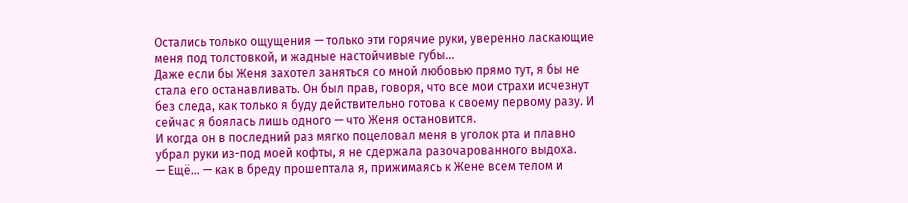Остались только ощущения — только эти горячие руки, уверенно ласкающие меня под толстовкой, и жадные настойчивые губы…
Даже если бы Женя захотел заняться со мной любовью прямо тут, я бы не стала его останавливать. Он был прав, говоря, что все мои страхи исчезнут без следа, как только я буду действительно готова к своему первому разу. И сейчас я боялась лишь одного — что Женя остановится.
И когда он в последний раз мягко поцеловал меня в уголок рта и плавно убрал руки из-под моей кофты, я не сдержала разочарованного выдоха.
— Ещё… — как в бреду прошептала я, прижимаясь к Жене всем телом и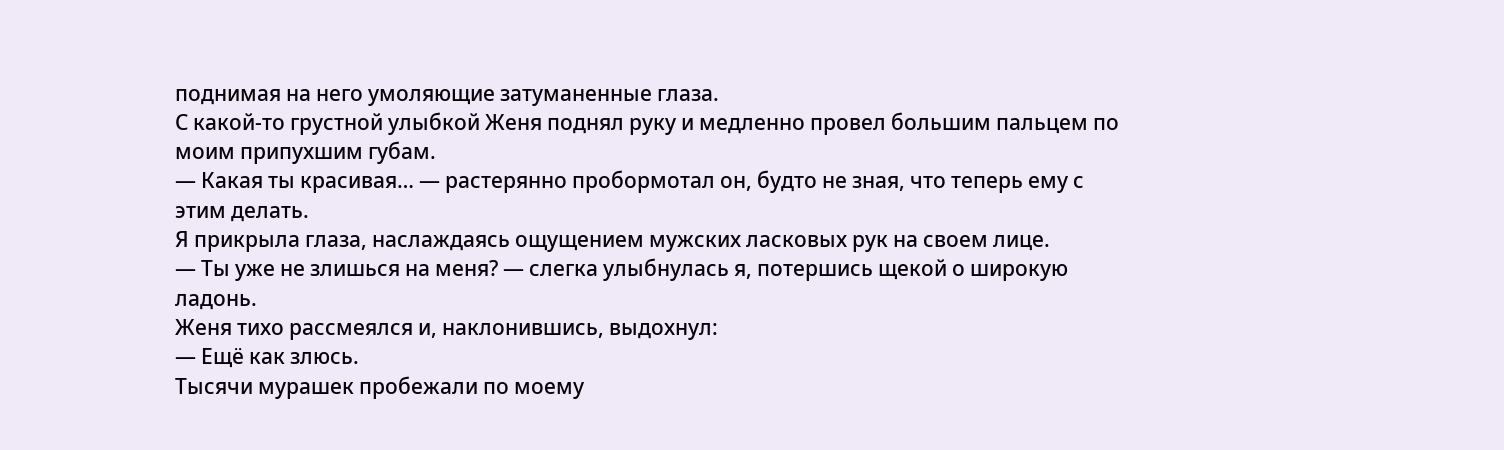поднимая на него умоляющие затуманенные глаза.
С какой-то грустной улыбкой Женя поднял руку и медленно провел большим пальцем по моим припухшим губам.
— Какая ты красивая… — растерянно пробормотал он, будто не зная, что теперь ему с этим делать.
Я прикрыла глаза, наслаждаясь ощущением мужских ласковых рук на своем лице.
— Ты уже не злишься на меня? — слегка улыбнулась я, потершись щекой о широкую ладонь.
Женя тихо рассмеялся и, наклонившись, выдохнул:
— Ещё как злюсь.
Тысячи мурашек пробежали по моему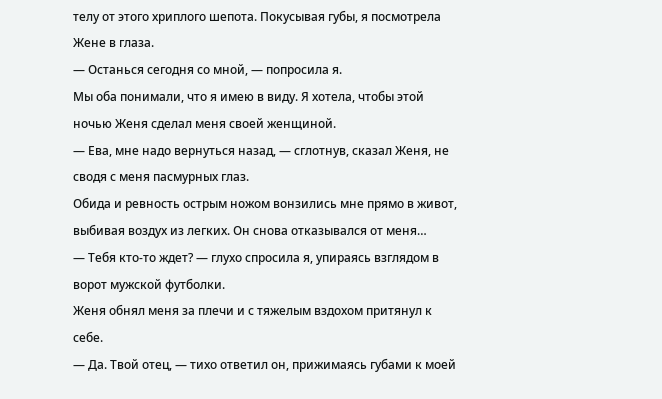телу от этого хриплого шепота. Покусывая губы, я посмотрела Жене в глаза.
— Останься сегодня со мной, — попросила я.
Мы оба понимали, что я имею в виду. Я хотела, чтобы этой ночью Женя сделал меня своей женщиной.
— Ева, мне надо вернуться назад, — сглотнув, сказал Женя, не сводя с меня пасмурных глаз.
Обида и ревность острым ножом вонзились мне прямо в живот, выбивая воздух из легких. Он снова отказывался от меня…
— Тебя кто-то ждет? — глухо спросила я, упираясь взглядом в ворот мужской футболки.
Женя обнял меня за плечи и с тяжелым вздохом притянул к себе.
— Да. Твой отец, — тихо ответил он, прижимаясь губами к моей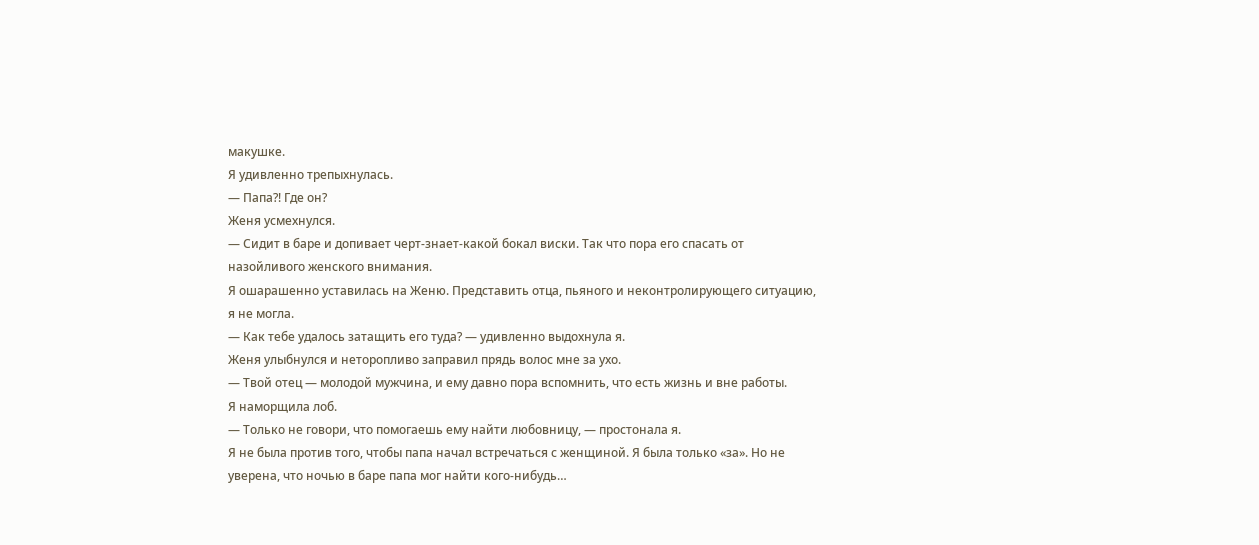макушке.
Я удивленно трепыхнулась.
— Папа?! Где он?
Женя усмехнулся.
— Сидит в баре и допивает черт-знает-какой бокал виски. Так что пора его спасать от назойливого женского внимания.
Я ошарашенно уставилась на Женю. Представить отца, пьяного и неконтролирующего ситуацию, я не могла.
— Как тебе удалось затащить его туда? — удивленно выдохнула я.
Женя улыбнулся и неторопливо заправил прядь волос мне за ухо.
— Твой отец — молодой мужчина, и ему давно пора вспомнить, что есть жизнь и вне работы.
Я наморщила лоб.
— Только не говори, что помогаешь ему найти любовницу, — простонала я.
Я не была против того, чтобы папа начал встречаться с женщиной. Я была только «за». Но не уверена, что ночью в баре папа мог найти кого-нибудь…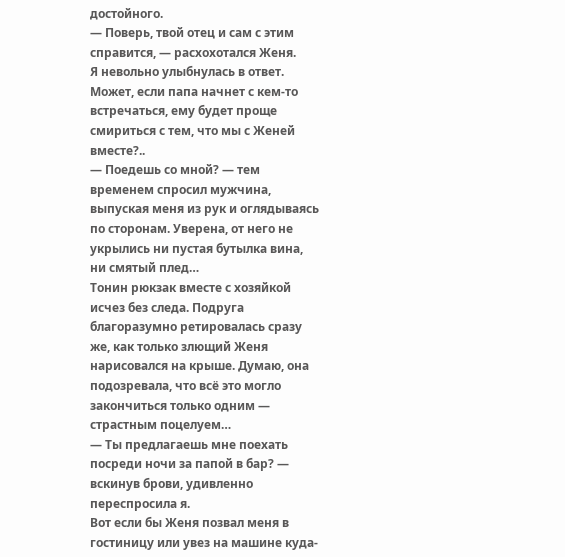достойного.
— Поверь, твой отец и сам с этим справится, — расхохотался Женя.
Я невольно улыбнулась в ответ.
Может, если папа начнет с кем-то встречаться, ему будет проще смириться с тем, что мы с Женей вместе?..
— Поедешь со мной? — тем временем спросил мужчина, выпуская меня из рук и оглядываясь по сторонам. Уверена, от него не укрылись ни пустая бутылка вина, ни смятый плед…
Тонин рюкзак вместе с хозяйкой исчез без следа. Подруга благоразумно ретировалась сразу же, как только злющий Женя нарисовался на крыше. Думаю, она подозревала, что всё это могло закончиться только одним — страстным поцелуем…
— Ты предлагаешь мне поехать посреди ночи за папой в бар? — вскинув брови, удивленно переспросила я.
Вот если бы Женя позвал меня в гостиницу или увез на машине куда-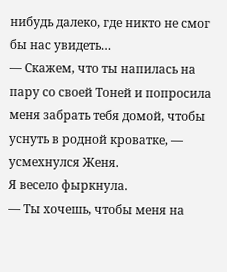нибудь далеко, где никто не смог бы нас увидеть…
— Скажем, что ты напилась на пару со своей Тоней и попросила меня забрать тебя домой, чтобы уснуть в родной кроватке, — усмехнулся Женя.
Я весело фыркнула.
— Ты хочешь, чтобы меня на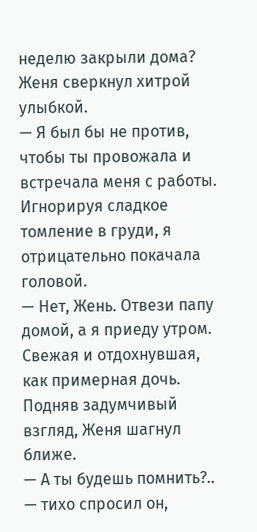неделю закрыли дома?
Женя сверкнул хитрой улыбкой.
— Я был бы не против, чтобы ты провожала и встречала меня с работы.
Игнорируя сладкое томление в груди, я отрицательно покачала головой.
— Нет, Жень. Отвези папу домой, а я приеду утром. Свежая и отдохнувшая, как примерная дочь.
Подняв задумчивый взгляд, Женя шагнул ближе.
— А ты будешь помнить?.. — тихо спросил он,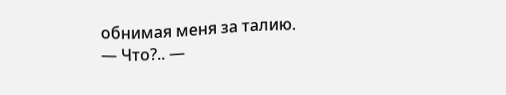обнимая меня за талию.
— Что?.. —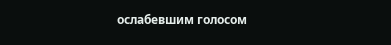ослабевшим голосом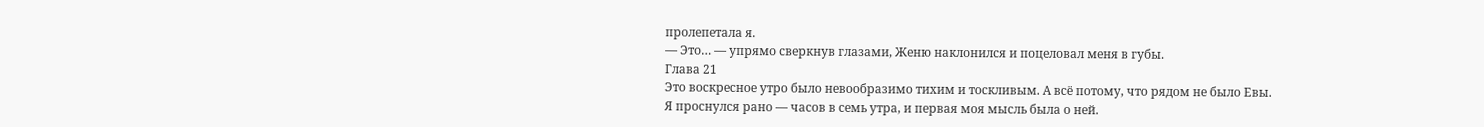пролепетала я.
— Это… — упрямо сверкнув глазами, Женю наклонился и поцеловал меня в губы.
Глава 21
Это воскресное утро было невообразимо тихим и тоскливым. А всё потому, что рядом не было Евы.
Я проснулся рано — часов в семь утра, и первая моя мысль была о ней.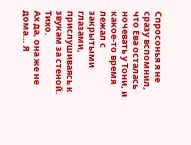Спросонья я не сразу вспомнил, что Ева осталась ночевать у Тони, и какое-то время лежал с закрытыми глазами, прислушиваясь к звукам за стеной.
Тихо.
Ах да, она же не дома… Я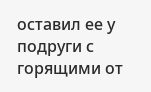оставил ее у подруги с горящими от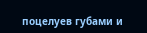поцелуев губами и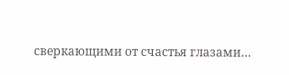сверкающими от счастья глазами…